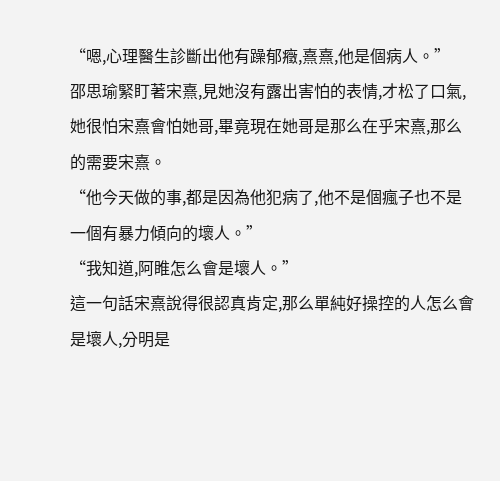“嗯,心理醫生診斷出他有躁郁癥,熹熹,他是個病人。”
邵思瑜緊盯著宋熹,見她沒有露出害怕的表情,才松了口氣,她很怕宋熹會怕她哥,畢竟現在她哥是那么在乎宋熹,那么的需要宋熹。
“他今天做的事,都是因為他犯病了,他不是個瘋子也不是一個有暴力傾向的壞人。”
“我知道,阿睢怎么會是壞人。”
這一句話宋熹說得很認真肯定,那么單純好操控的人怎么會是壞人,分明是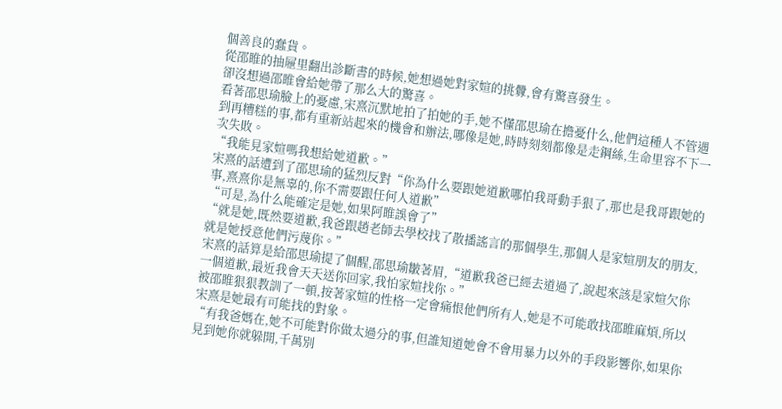個善良的蠢貨。
從邵睢的抽屜里翻出診斷書的時候,她想過她對家媗的挑釁,會有驚喜發生。
卻沒想過邵睢會給她帶了那么大的驚喜。
看著邵思瑜臉上的憂慮,宋熹沉默地拍了拍她的手,她不懂邵思瑜在擔憂什么,他們這種人不管遇到再糟糕的事,都有重新站起來的機會和辦法,哪像是她,時時刻刻都像是走鋼絲,生命里容不下一次失敗。
“我能見家媗嗎我想給她道歉。”
宋熹的話遭到了邵思瑜的猛烈反對“你為什么要跟她道歉哪怕我哥動手狠了,那也是我哥跟她的事,熹熹你是無辜的,你不需要跟任何人道歉”
“可是,為什么能確定是她,如果阿睢誤會了”
“就是她,既然要道歉,我爸跟趙老師去學校找了散播謠言的那個學生,那個人是家媗朋友的朋友,就是她授意他們污蔑你。”
宋熹的話算是給邵思瑜提了個醒,邵思瑜皺著眉,“道歉我爸已經去道過了,說起來該是家媗欠你一個道歉,最近我會天天送你回家,我怕家媗找你。”
被邵睢狠狠教訓了一頓,按著家媗的性格一定會痛恨他們所有人,她是不可能敢找邵睢麻煩,所以宋熹是她最有可能找的對象。
“有我爸媽在,她不可能對你做太過分的事,但誰知道她會不會用暴力以外的手段影響你,如果你見到她你就躲開,千萬別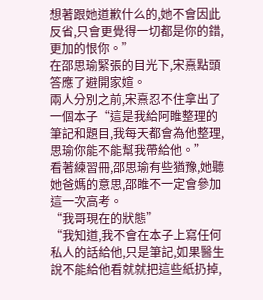想著跟她道歉什么的,她不會因此反省,只會更覺得一切都是你的錯,更加的恨你。”
在邵思瑜緊張的目光下,宋熹點頭答應了避開家媗。
兩人分別之前,宋熹忍不住拿出了一個本子“這是我給阿睢整理的筆記和題目,我每天都會為他整理,思瑜你能不能幫我帶給他。”
看著練習冊,邵思瑜有些猶豫,她聽她爸媽的意思,邵睢不一定會參加這一次高考。
“我哥現在的狀態”
“我知道,我不會在本子上寫任何私人的話給他,只是筆記,如果醫生說不能給他看就就把這些紙扔掉,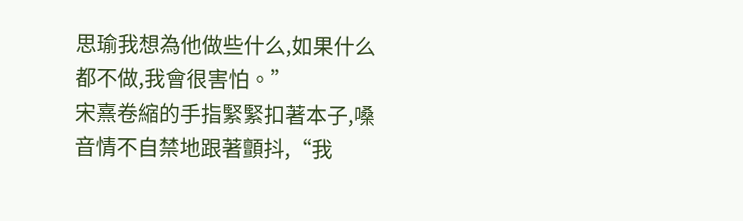思瑜我想為他做些什么,如果什么都不做,我會很害怕。”
宋熹卷縮的手指緊緊扣著本子,嗓音情不自禁地跟著顫抖,“我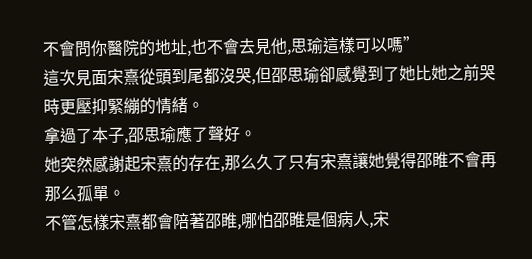不會問你醫院的地址,也不會去見他,思瑜這樣可以嗎”
這次見面宋熹從頭到尾都沒哭,但邵思瑜卻感覺到了她比她之前哭時更壓抑緊繃的情緒。
拿過了本子,邵思瑜應了聲好。
她突然感謝起宋熹的存在,那么久了只有宋熹讓她覺得邵睢不會再那么孤單。
不管怎樣宋熹都會陪著邵睢,哪怕邵睢是個病人,宋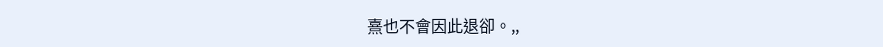熹也不會因此退卻。,,